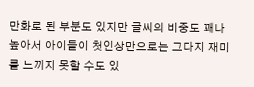만화로 된 부분도 있지만 글씨의 비중도 꽤나 높아서 아이들이 첫인상만으로는 그다지 재미를 느끼지 못할 수도 있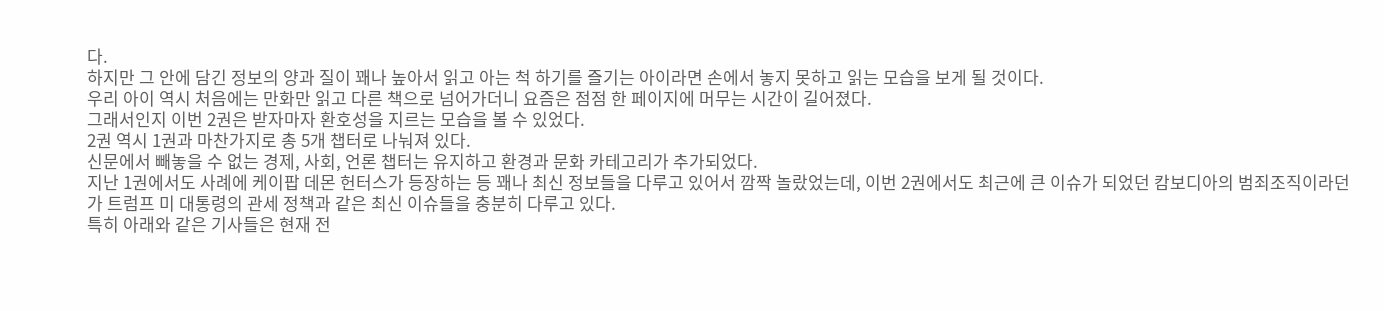다.
하지만 그 안에 담긴 정보의 양과 질이 꽤나 높아서 읽고 아는 척 하기를 즐기는 아이라면 손에서 놓지 못하고 읽는 모습을 보게 될 것이다.
우리 아이 역시 처음에는 만화만 읽고 다른 책으로 넘어가더니 요즘은 점점 한 페이지에 머무는 시간이 길어졌다.
그래서인지 이번 2권은 받자마자 환호성을 지르는 모습을 볼 수 있었다.
2권 역시 1권과 마찬가지로 총 5개 챕터로 나눠져 있다.
신문에서 빼놓을 수 없는 경제, 사회, 언론 챕터는 유지하고 환경과 문화 카테고리가 추가되었다.
지난 1권에서도 사례에 케이팝 데몬 헌터스가 등장하는 등 꽤나 최신 정보들을 다루고 있어서 깜짝 놀랐었는데, 이번 2권에서도 최근에 큰 이슈가 되었던 캄보디아의 범죄조직이라던가 트럼프 미 대통령의 관세 정책과 같은 최신 이슈들을 충분히 다루고 있다.
특히 아래와 같은 기사들은 현재 전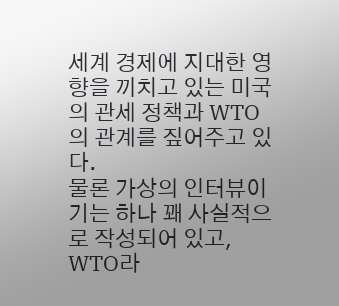세계 경제에 지대한 영향을 끼치고 있는 미국의 관세 정책과 WTO의 관계를 짚어주고 있다.
물론 가상의 인터뷰이기는 하나 꽤 사실적으로 작성되어 있고, WTO라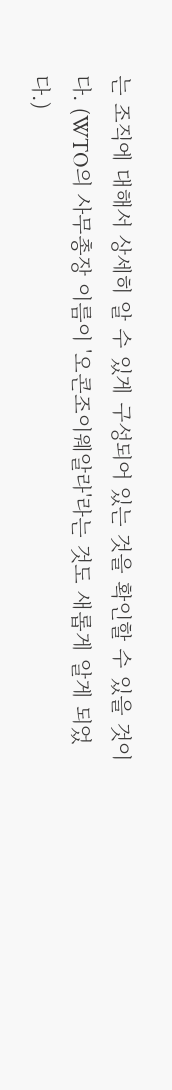는 조직에 대해서 상세히 알 수 있게 구성되어 있는 것을 확인할 수 있을 것이다. (WTO의 사무총장 이름이 '오콘조이웨알라'라는 것도 새롭게 알게 되었다.)